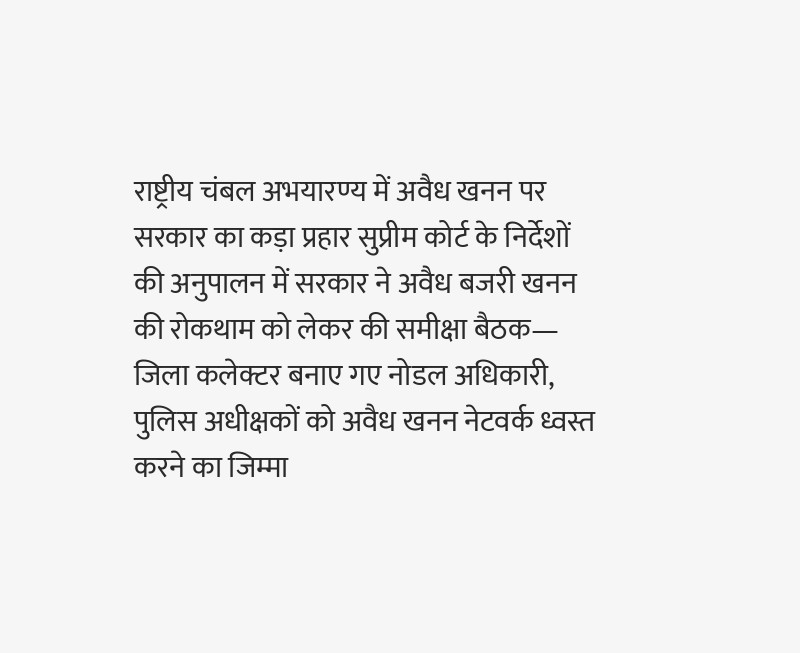राष्ट्रीय चंबल अभयारण्य में अवैध खनन पर सरकार का कड़ा प्रहार सुप्रीम कोर्ट के निर्देशों की अनुपालन में सरकार ने अवैध बजरी खनन की रोकथाम को लेकर की समीक्षा बैठक— जिला कलेक्टर बनाए गए नोडल अधिकारी, पुलिस अधीक्षकों को अवैध खनन नेटवर्क ध्वस्त करने का जिम्मा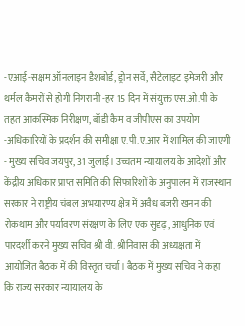-एआई-सक्षम ऑनलाइन डैशबोर्ड, ड्रोन सर्वे, सैटेलाइट इमेजरी और थर्मल कैमरों से होगी निगरानी -हर 15 दिन में संयुक्त एस.ओ.पी के तहत आकस्मिक निरीक्षण, बॉडी कैम व जीपीएस का उपयोग -अधिकारियों के प्रदर्शन की समीक्षा ए.पी.ए.आर में शामिल की जाएगी - मुख्य सचिव जयपुर, 31 जुलाई। उच्चतम न्यायालय के आदेशों और केंद्रीय अधिकार प्राप्त समिति की सिफारिशों के अनुपालन में राजस्थान सरकार ने राष्ट्रीय चंबल अभयारण्य क्षेत्र में अवैध बजरी खनन की रोकथाम और पर्यावरण संरक्षण के लिए एक सुदृढ़, आधुनिक एवं पारदर्शी करने मुख्य सचिव श्री वी. श्रीनिवास की अध्यक्षता में आयोजित बैठक में की विस्तृत चर्चा। बैठक में मुख्य सचिव ने कहा कि राज्य सरकार न्यायालय के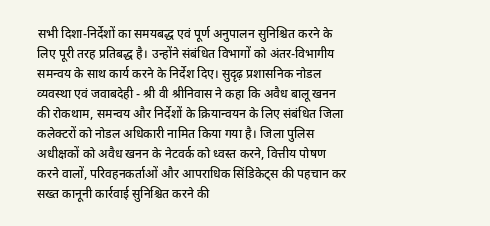सभी दिशा-निर्देशों का समयबद्ध एवं पूर्ण अनुपालन सुनिश्चित करने के लिए पूरी तरह प्रतिबद्ध है। उन्होंने संबंधित विभागों को अंतर-विभागीय समन्वय के साथ कार्य करने के निर्देश दिए। सुदृढ़ प्रशासनिक नोडल व्यवस्था एवं जवाबदेही - श्री वी श्रीनिवास ने कहा कि अवैध बालू खनन की रोकथाम, समन्वय और निर्देशों के क्रियान्वयन के लिए संबंधित जिला कलेक्टरों को नोडल अधिकारी नामित किया गया है। जिला पुलिस अधीक्षकों को अवैध खनन के नेटवर्क को ध्वस्त करने, वित्तीय पोषण करने वालों, परिवहनकर्ताओं और आपराधिक सिंडिकेट्स की पहचान कर सख्त कानूनी कार्रवाई सुनिश्चित करने की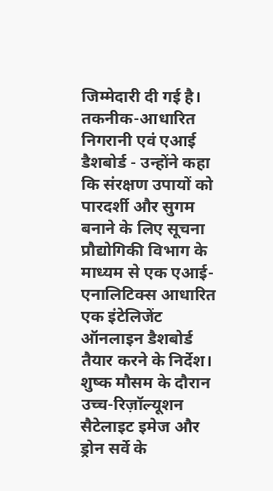जिम्मेदारी दी गई है। तकनीक-आधारित निगरानी एवं एआई डैशबोर्ड - उन्होंने कहा कि संरक्षण उपायों को पारदर्शी और सुगम बनाने के लिए सूचना प्रौद्योगिकी विभाग के माध्यम से एक एआई-एनालिटिक्स आधारित एक इंटेलिजेंट ऑनलाइन डैशबोर्ड तैयार करने के निर्देश। शुष्क मौसम के दौरान उच्च-रिज़ॉल्यूशन सैटेलाइट इमेज और ड्रोन सर्वे के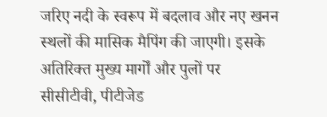जरिए नदी के स्वरूप में बदलाव और नए खनन स्थलों की मासिक मैपिंग की जाएगी। इसके अतिरिक्त मुख्य मार्गों और पुलों पर सीसीटीवी, पीटीजेड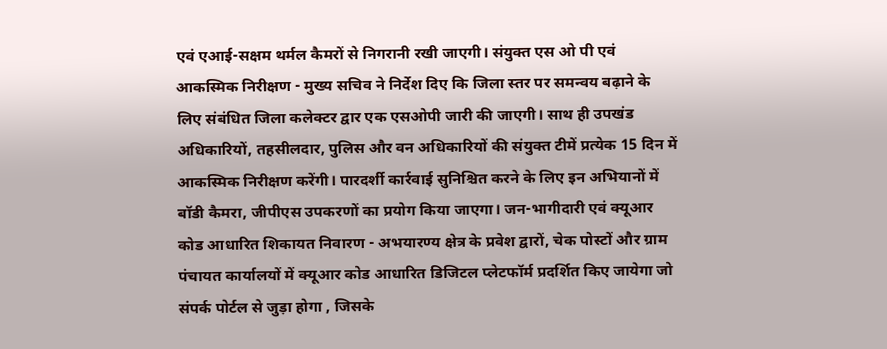एवं एआई-सक्षम थर्मल कैमरों से निगरानी रखी जाएगी। संयुक्त एस ओ पी एवं आकस्मिक निरीक्षण - मुख्य सचिव ने निर्देश दिए कि जिला स्तर पर समन्वय बढ़ाने के लिए संबंधित जिला कलेक्टर द्वार एक एसओपी जारी की जाएगी। साथ ही उपखंड अधिकारियों, तहसीलदार, पुलिस और वन अधिकारियों की संयुक्त टीमें प्रत्येक 15 दिन में आकस्मिक निरीक्षण करेंगी। पारदर्शी कार्रवाई सुनिश्चित करने के लिए इन अभियानों में बॉडी कैमरा, जीपीएस उपकरणों का प्रयोग किया जाएगा। जन-भागीदारी एवं क्यूआर कोड आधारित शिकायत निवारण - अभयारण्य क्षेत्र के प्रवेश द्वारों, चेक पोस्टों और ग्राम पंचायत कार्यालयों में क्यूआर कोड आधारित डिजिटल प्लेटफॉर्म प्रदर्शित किए जायेगा जो संपर्क पोर्टल से जुड़ा होगा , जिसके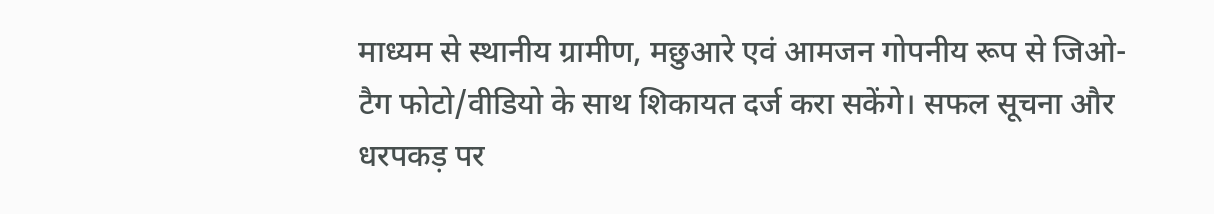माध्यम से स्थानीय ग्रामीण, मछुआरे एवं आमजन गोपनीय रूप से जिओ-टैग फोटो/वीडियो के साथ शिकायत दर्ज करा सकेंगे। सफल सूचना और धरपकड़ पर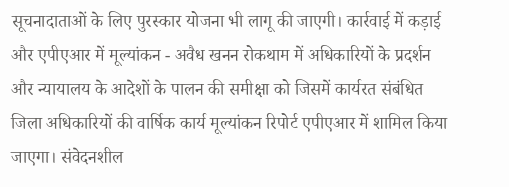सूचनादाताओं के लिए पुरस्कार योजना भी लागू की जाएगी। कार्रवाई में कड़ाई और एपीएआर में मूल्यांकन - अवैध खनन रोकथाम में अधिकारियों के प्रदर्शन और न्यायालय के आदेशों के पालन की समीक्षा को जिसमें कार्यरत संबंधित जिला अधिकारियों की वार्षिक कार्य मूल्यांकन रिपोर्ट एपीएआर में शामिल किया जाएगा। संवेदनशील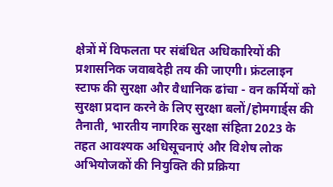क्षेत्रों में विफलता पर संबंधित अधिकारियों की प्रशासनिक जवाबदेही तय की जाएगी। फ्रंटलाइन स्टाफ की सुरक्षा और वैधानिक ढांचा - वन कर्मियों को सुरक्षा प्रदान करने के लिए सुरक्षा बलों/होमगार्ड्स की तैनाती, भारतीय नागरिक सुरक्षा संहिता 2023 के तहत आवश्यक अधिसूचनाएं और विशेष लोक अभियोजकों की नियुक्ति की प्रक्रिया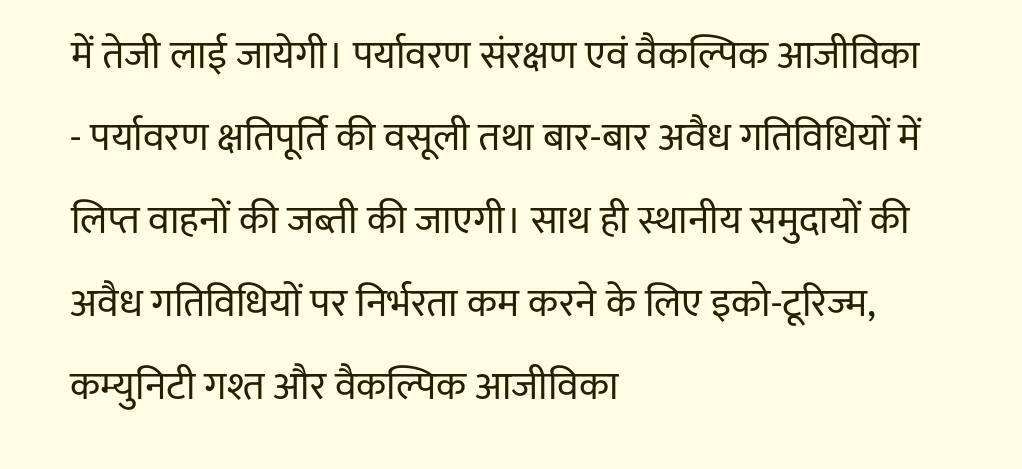में तेजी लाई जायेगी। पर्यावरण संरक्षण एवं वैकल्पिक आजीविका - पर्यावरण क्षतिपूर्ति की वसूली तथा बार-बार अवैध गतिविधियों में लिप्त वाहनों की जब्ती की जाएगी। साथ ही स्थानीय समुदायों की अवैध गतिविधियों पर निर्भरता कम करने के लिए इको-टूरिज्म, कम्युनिटी गश्त और वैकल्पिक आजीविका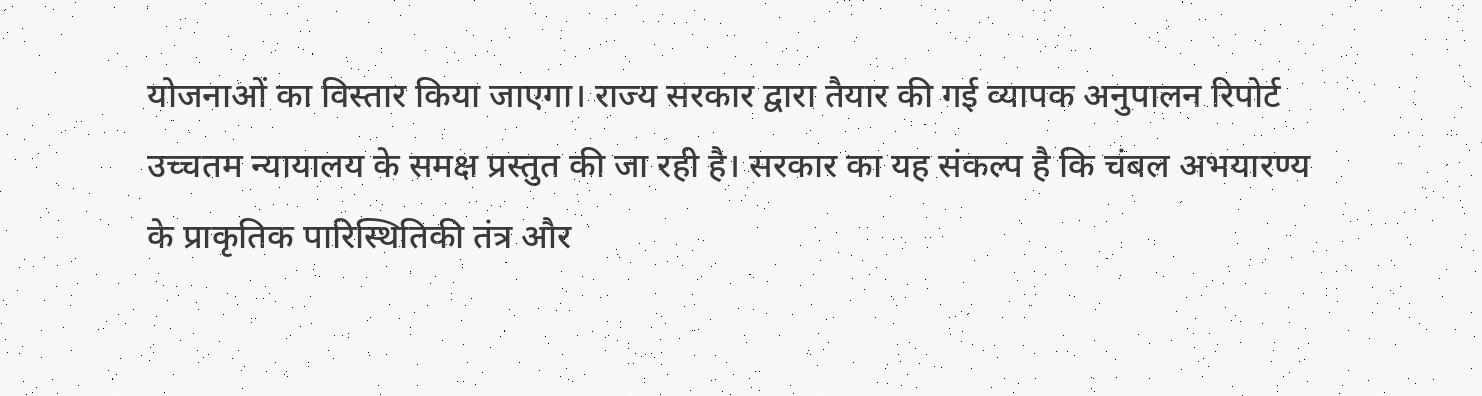योजनाओं का विस्तार किया जाएगा। राज्य सरकार द्वारा तैयार की गई व्यापक अनुपालन रिपोर्ट उच्चतम न्यायालय के समक्ष प्रस्तुत की जा रही है। सरकार का यह संकल्प है कि चंबल अभयारण्य के प्राकृतिक पारिस्थितिकी तंत्र और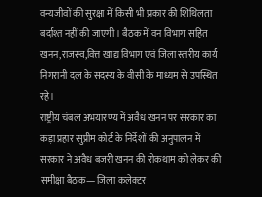वन्यजीवों की सुरक्षा में किसी भी प्रकार की शिथिलता बर्दाश्त नहीं की जाएगी। बैठक में वन विभाग सहित खनन,राजस्व,वित्त खाद्य विभाग एवं जिला स्तरीय कार्य निगरानी दल के सदस्य के वीसी के माध्यम से उपस्थित रहे।
राष्ट्रीय चंबल अभयारण्य में अवैध खनन पर सरकार का कड़ा प्रहार सुप्रीम कोर्ट के निर्देशों की अनुपालन में सरकार ने अवैध बजरी खनन की रोकथाम को लेकर की समीक्षा बैठक— जिला कलेक्टर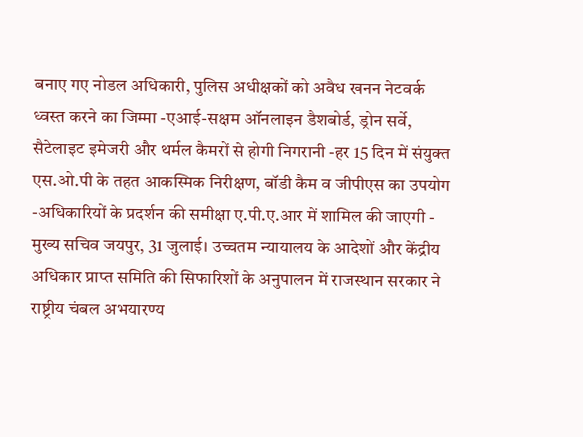बनाए गए नोडल अधिकारी, पुलिस अधीक्षकों को अवैध खनन नेटवर्क ध्वस्त करने का जिम्मा -एआई-सक्षम ऑनलाइन डैशबोर्ड, ड्रोन सर्वे, सैटेलाइट इमेजरी और थर्मल कैमरों से होगी निगरानी -हर 15 दिन में संयुक्त एस.ओ.पी के तहत आकस्मिक निरीक्षण, बॉडी कैम व जीपीएस का उपयोग -अधिकारियों के प्रदर्शन की समीक्षा ए.पी.ए.आर में शामिल की जाएगी - मुख्य सचिव जयपुर, 31 जुलाई। उच्चतम न्यायालय के आदेशों और केंद्रीय अधिकार प्राप्त समिति की सिफारिशों के अनुपालन में राजस्थान सरकार ने राष्ट्रीय चंबल अभयारण्य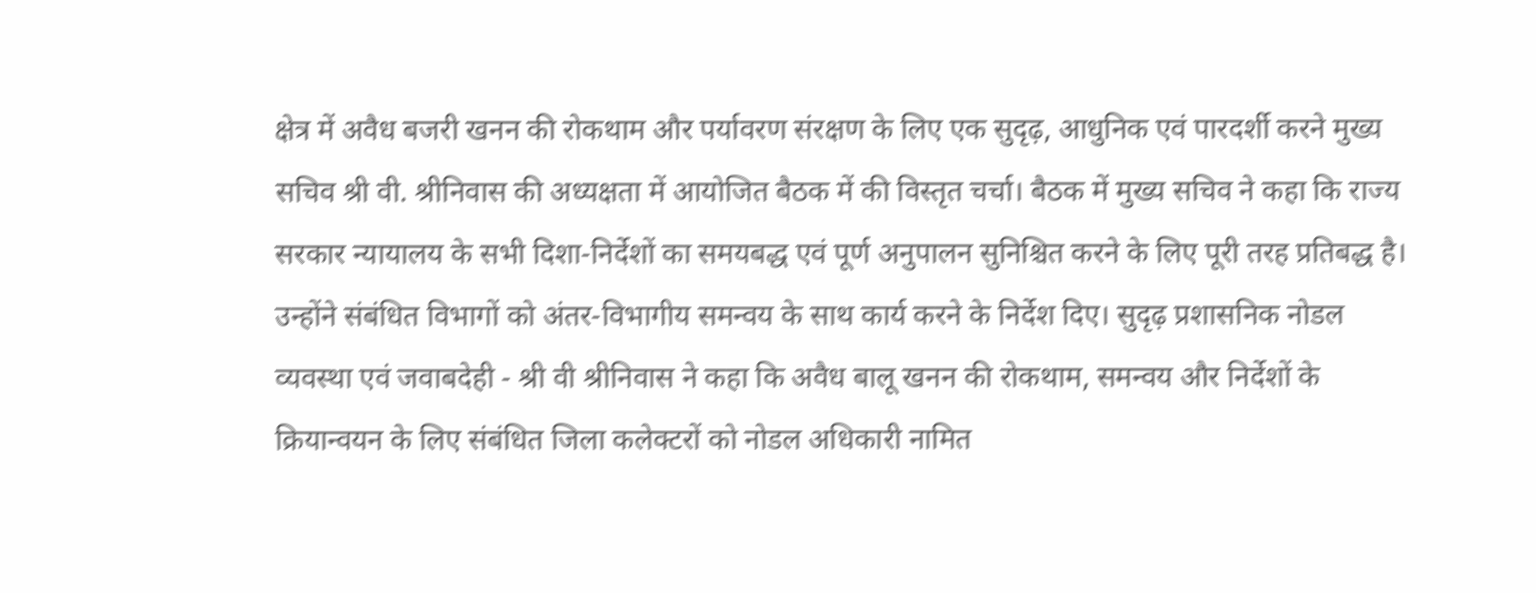क्षेत्र में अवैध बजरी खनन की रोकथाम और पर्यावरण संरक्षण के लिए एक सुदृढ़, आधुनिक एवं पारदर्शी करने मुख्य सचिव श्री वी. श्रीनिवास की अध्यक्षता में आयोजित बैठक में की विस्तृत चर्चा। बैठक में मुख्य सचिव ने कहा कि राज्य सरकार न्यायालय के सभी दिशा-निर्देशों का समयबद्ध एवं पूर्ण अनुपालन सुनिश्चित करने के लिए पूरी तरह प्रतिबद्ध है। उन्होंने संबंधित विभागों को अंतर-विभागीय समन्वय के साथ कार्य करने के निर्देश दिए। सुदृढ़ प्रशासनिक नोडल व्यवस्था एवं जवाबदेही - श्री वी श्रीनिवास ने कहा कि अवैध बालू खनन की रोकथाम, समन्वय और निर्देशों के क्रियान्वयन के लिए संबंधित जिला कलेक्टरों को नोडल अधिकारी नामित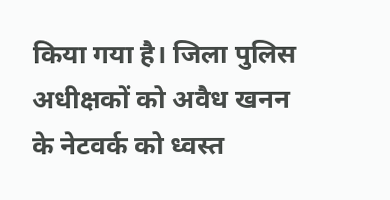किया गया है। जिला पुलिस अधीक्षकों को अवैध खनन
के नेटवर्क को ध्वस्त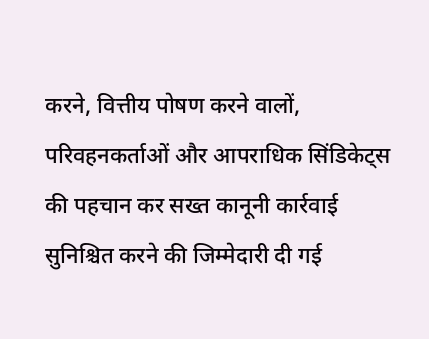करने, वित्तीय पोषण करने वालों, परिवहनकर्ताओं और आपराधिक सिंडिकेट्स की पहचान कर सख्त कानूनी कार्रवाई सुनिश्चित करने की जिम्मेदारी दी गई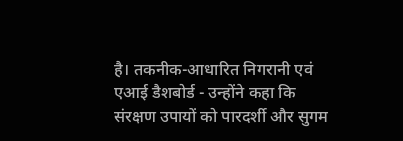है। तकनीक-आधारित निगरानी एवं एआई डैशबोर्ड - उन्होंने कहा कि संरक्षण उपायों को पारदर्शी और सुगम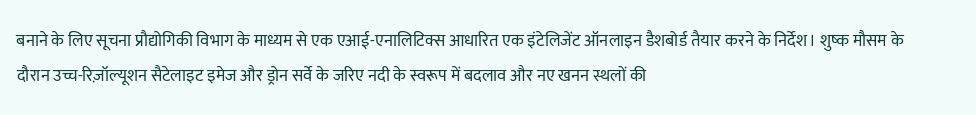बनाने के लिए सूचना प्रौद्योगिकी विभाग के माध्यम से एक एआई-एनालिटिक्स आधारित एक इंटेलिजेंट ऑनलाइन डैशबोर्ड तैयार करने के निर्देश। शुष्क मौसम के दौरान उच्च-रिज़ॉल्यूशन सैटेलाइट इमेज और ड्रोन सर्वे के जरिए नदी के स्वरूप में बदलाव और नए खनन स्थलों की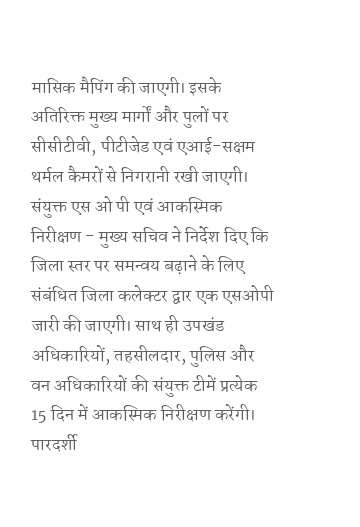मासिक मैपिंग की जाएगी। इसके अतिरिक्त मुख्य मार्गों और पुलों पर सीसीटीवी, पीटीजेड एवं एआई-सक्षम थर्मल कैमरों से निगरानी रखी जाएगी। संयुक्त एस ओ पी एवं आकस्मिक निरीक्षण - मुख्य सचिव ने निर्देश दिए कि जिला स्तर पर समन्वय बढ़ाने के लिए संबंधित जिला कलेक्टर द्वार एक एसओपी जारी की जाएगी। साथ ही उपखंड अधिकारियों, तहसीलदार, पुलिस और वन अधिकारियों की संयुक्त टीमें प्रत्येक 15 दिन में आकस्मिक निरीक्षण करेंगी। पारदर्शी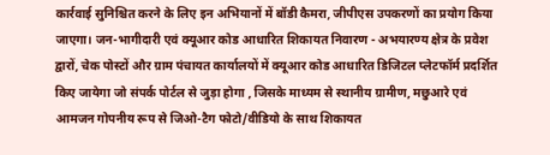कार्रवाई सुनिश्चित करने के लिए इन अभियानों में बॉडी कैमरा, जीपीएस उपकरणों का प्रयोग किया जाएगा। जन-भागीदारी एवं क्यूआर कोड आधारित शिकायत निवारण - अभयारण्य क्षेत्र के प्रवेश द्वारों, चेक पोस्टों और ग्राम पंचायत कार्यालयों में क्यूआर कोड आधारित डिजिटल प्लेटफॉर्म प्रदर्शित किए जायेगा जो संपर्क पोर्टल से जुड़ा होगा , जिसके माध्यम से स्थानीय ग्रामीण, मछुआरे एवं आमजन गोपनीय रूप से जिओ-टैग फोटो/वीडियो के साथ शिकायत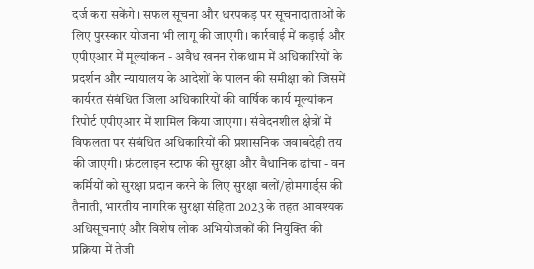दर्ज करा सकेंगे। सफल सूचना और धरपकड़ पर सूचनादाताओं के लिए पुरस्कार योजना भी लागू की जाएगी। कार्रवाई में कड़ाई और एपीएआर में मूल्यांकन - अवैध खनन रोकथाम में अधिकारियों के प्रदर्शन और न्यायालय के आदेशों के पालन की समीक्षा को जिसमें कार्यरत संबंधित जिला अधिकारियों की वार्षिक कार्य मूल्यांकन रिपोर्ट एपीएआर में शामिल किया जाएगा। संवेदनशील क्षेत्रों में विफलता पर संबंधित अधिकारियों की प्रशासनिक जवाबदेही तय की जाएगी। फ्रंटलाइन स्टाफ की सुरक्षा और वैधानिक ढांचा - वन कर्मियों को सुरक्षा प्रदान करने के लिए सुरक्षा बलों/होमगार्ड्स की तैनाती, भारतीय नागरिक सुरक्षा संहिता 2023 के तहत आवश्यक अधिसूचनाएं और विशेष लोक अभियोजकों की नियुक्ति की प्रक्रिया में तेजी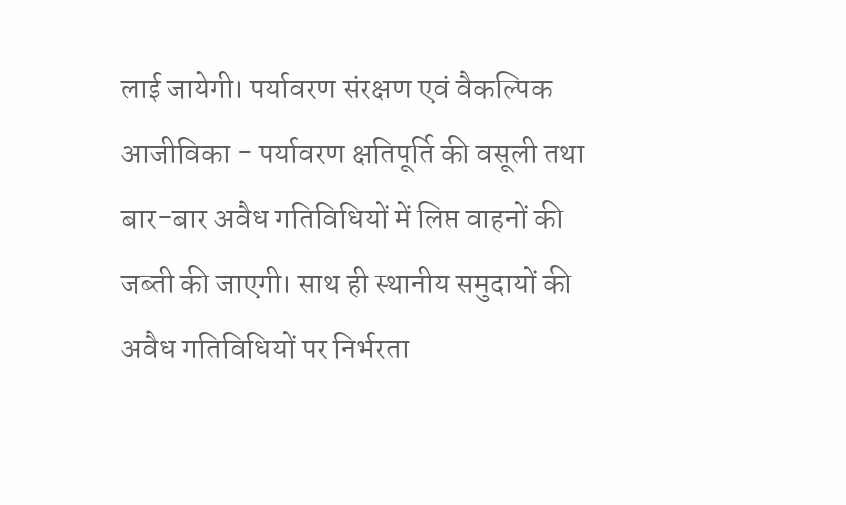लाई जायेगी। पर्यावरण संरक्षण एवं वैकल्पिक आजीविका - पर्यावरण क्षतिपूर्ति की वसूली तथा बार-बार अवैध गतिविधियों में लिप्त वाहनों की जब्ती की जाएगी। साथ ही स्थानीय समुदायों की अवैध गतिविधियों पर निर्भरता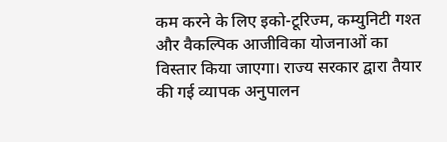कम करने के लिए इको-टूरिज्म, कम्युनिटी गश्त और वैकल्पिक आजीविका योजनाओं का विस्तार किया जाएगा। राज्य सरकार द्वारा तैयार की गई व्यापक अनुपालन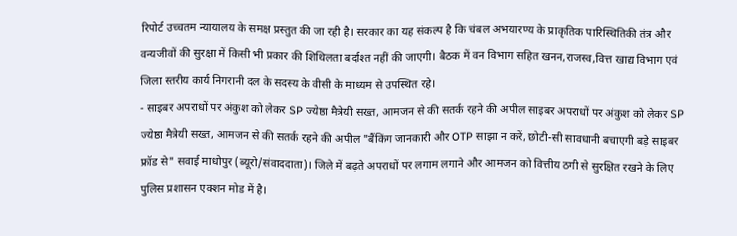रिपोर्ट उच्चतम न्यायालय के समक्ष प्रस्तुत की जा रही है। सरकार का यह संकल्प है कि चंबल अभयारण्य के प्राकृतिक पारिस्थितिकी तंत्र और वन्यजीवों की सुरक्षा में किसी भी प्रकार की शिथिलता बर्दाश्त नहीं की जाएगी। बैठक में वन विभाग सहित खनन,राजस्व,वित्त खाद्य विभाग एवं जिला स्तरीय कार्य निगरानी दल के सदस्य के वीसी के माध्यम से उपस्थित रहे।
- साइबर अपराधों पर अंकुश को लेकर SP ज्येष्ठा मैत्रेयी सख्त, आमजन से की सतर्क रहने की अपील साइबर अपराधों पर अंकुश को लेकर SP ज्येष्ठा मैत्रेयी सख्त, आमजन से की सतर्क रहने की अपील "बैंकिंग जानकारी और OTP साझा न करें, छोटी-सी सावधानी बचाएगी बड़े साइबर फ्रॉड से" सवाई माधोपुर (ब्यूरो/संवाददाता)। जिले में बढ़ते अपराधों पर लगाम लगाने और आमजन को वित्तीय ठगी से सुरक्षित रखने के लिए पुलिस प्रशासन एक्शन मोड में है।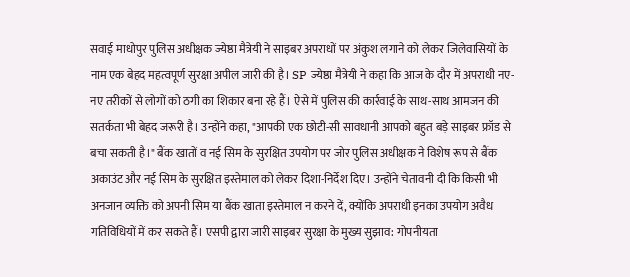सवाई माधोपुर पुलिस अधीक्षक ज्येष्ठा मैत्रेयी ने साइबर अपराधों पर अंकुश लगाने को लेकर जिलेवासियों के नाम एक बेहद महत्वपूर्ण सुरक्षा अपील जारी की है। SP ज्येष्ठा मैत्रेयी ने कहा कि आज के दौर में अपराधी नए-नए तरीकों से लोगों को ठगी का शिकार बना रहे हैं। ऐसे में पुलिस की कार्रवाई के साथ-साथ आमजन की सतर्कता भी बेहद जरूरी है। उन्होंने कहा, "आपकी एक छोटी-सी सावधानी आपको बहुत बड़े साइबर फ्रॉड से बचा सकती है।" बैंक खातों व नई सिम के सुरक्षित उपयोग पर जोर पुलिस अधीक्षक ने विशेष रूप से बैंक अकाउंट और नई सिम के सुरक्षित इस्तेमाल को लेकर दिशा-निर्देश दिए। उन्होंने चेतावनी दी कि किसी भी अनजान व्यक्ति को अपनी सिम या बैंक खाता इस्तेमाल न करने दें, क्योंकि अपराधी इनका उपयोग अवैध गतिविधियों में कर सकते हैं। एसपी द्वारा जारी साइबर सुरक्षा के मुख्य सुझाव: गोपनीयता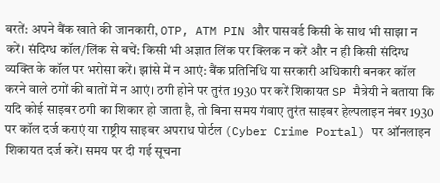बरतें: अपने बैंक खाते की जानकारी, OTP, ATM PIN और पासवर्ड किसी के साथ भी साझा न करें। संदिग्ध कॉल/लिंक से बचें: किसी भी अज्ञात लिंक पर क्लिक न करें और न ही किसी संदिग्ध व्यक्ति के कॉल पर भरोसा करें। झांसे में न आएं: बैंक प्रतिनिधि या सरकारी अधिकारी बनकर कॉल करने वाले ठगों की बातों में न आएं। ठगी होने पर तुरंत 1930 पर करें शिकायत SP मैत्रेयी ने बताया कि यदि कोई साइबर ठगी का शिकार हो जाता है, तो बिना समय गंवाए तुरंत साइबर हेल्पलाइन नंबर 1930 पर कॉल दर्ज कराएं या राष्ट्रीय साइबर अपराध पोर्टल (Cyber Crime Portal) पर ऑनलाइन शिकायत दर्ज करें। समय पर दी गई सूचना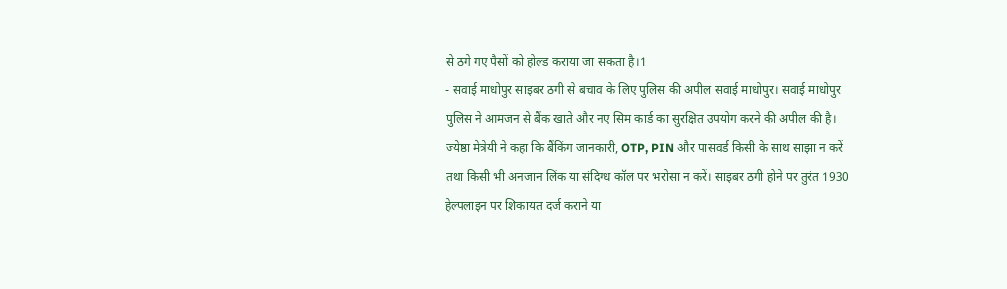से ठगे गए पैसों को होल्ड कराया जा सकता है।1
- सवाई माधोपुर साइबर ठगी से बचाव के लिए पुलिस की अपील सवाई माधोपुर। सवाई माधोपुर पुलिस ने आमजन से बैंक खाते और नए सिम कार्ड का सुरक्षित उपयोग करने की अपील की है। ज्येष्ठा मेत्रेयी ने कहा कि बैंकिंग जानकारी, OTP, PIN और पासवर्ड किसी के साथ साझा न करें तथा किसी भी अनजान लिंक या संदिग्ध कॉल पर भरोसा न करें। साइबर ठगी होने पर तुरंत 1930 हेल्पलाइन पर शिकायत दर्ज कराने या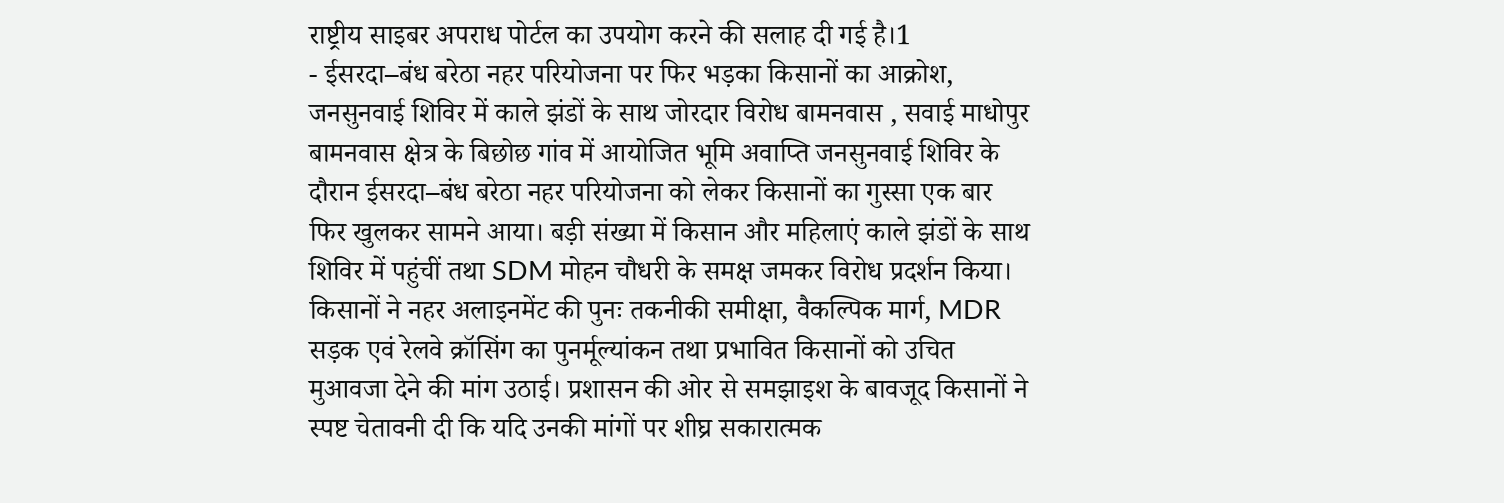राष्ट्रीय साइबर अपराध पोर्टल का उपयोग करने की सलाह दी गई है।1
- ईसरदा–बंध बरेठा नहर परियोजना पर फिर भड़का किसानों का आक्रोश, जनसुनवाई शिविर में काले झंडों के साथ जोरदार विरोध बामनवास , सवाई माधोपुर बामनवास क्षेत्र के बिछोछ गांव में आयोजित भूमि अवाप्ति जनसुनवाई शिविर के दौरान ईसरदा–बंध बरेठा नहर परियोजना को लेकर किसानों का गुस्सा एक बार फिर खुलकर सामने आया। बड़ी संख्या में किसान और महिलाएं काले झंडों के साथ शिविर में पहुंचीं तथा SDM मोहन चौधरी के समक्ष जमकर विरोध प्रदर्शन किया। किसानों ने नहर अलाइनमेंट की पुनः तकनीकी समीक्षा, वैकल्पिक मार्ग, MDR सड़क एवं रेलवे क्रॉसिंग का पुनर्मूल्यांकन तथा प्रभावित किसानों को उचित मुआवजा देने की मांग उठाई। प्रशासन की ओर से समझाइश के बावजूद किसानों ने स्पष्ट चेतावनी दी कि यदि उनकी मांगों पर शीघ्र सकारात्मक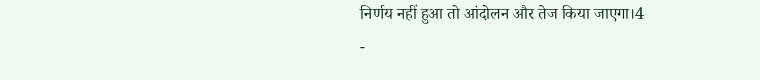निर्णय नहीं हुआ तो आंदोलन और तेज किया जाएगा।4
-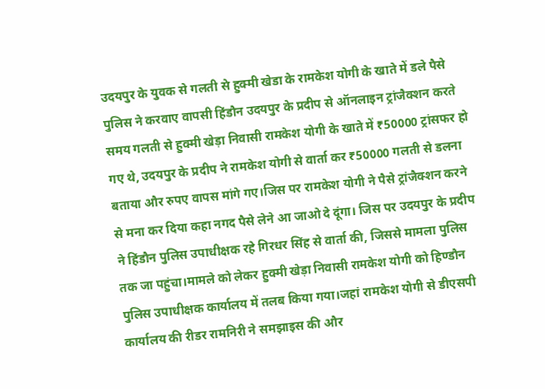उदयपुर के युवक से गलती से हुक्मी खेडा के रामकेश योगी के खाते में डले पैसे पुलिस ने करवाए वापसी हिंडौन उदयपुर के प्रदीप से ऑनलाइन ट्रांजैक्शन करते समय गलती से हुक्मी खेड़ा निवासी रामकेश योगी के खाते में ₹50000 ट्रांसफर हो गए थे, उदयपुर के प्रदीप ने रामकेश योगी से वार्ता कर ₹50000 गलती से डलना बताया और रुपए वापस मांगे गए।जिस पर रामकेश योगी ने पैसे ट्रांजैक्शन करने से मना कर दिया कहा नगद पैसे लेने आ जाओ दे दूंगा। जिस पर उदयपुर के प्रदीप ने हिंडौन पुलिस उपाधीक्षक रहे गिरधर सिंह से वार्ता की, जिससे मामला पुलिस तक जा पहुंचा।मामले को लेकर हुक्मी खेड़ा निवासी रामकेश योगी को हिण्डौन पुलिस उपाधीक्षक कार्यालय में तलब किया गया।जहां रामकेश योगी से डीएसपी कार्यालय की रीडर रामनिरी ने समझाइस की और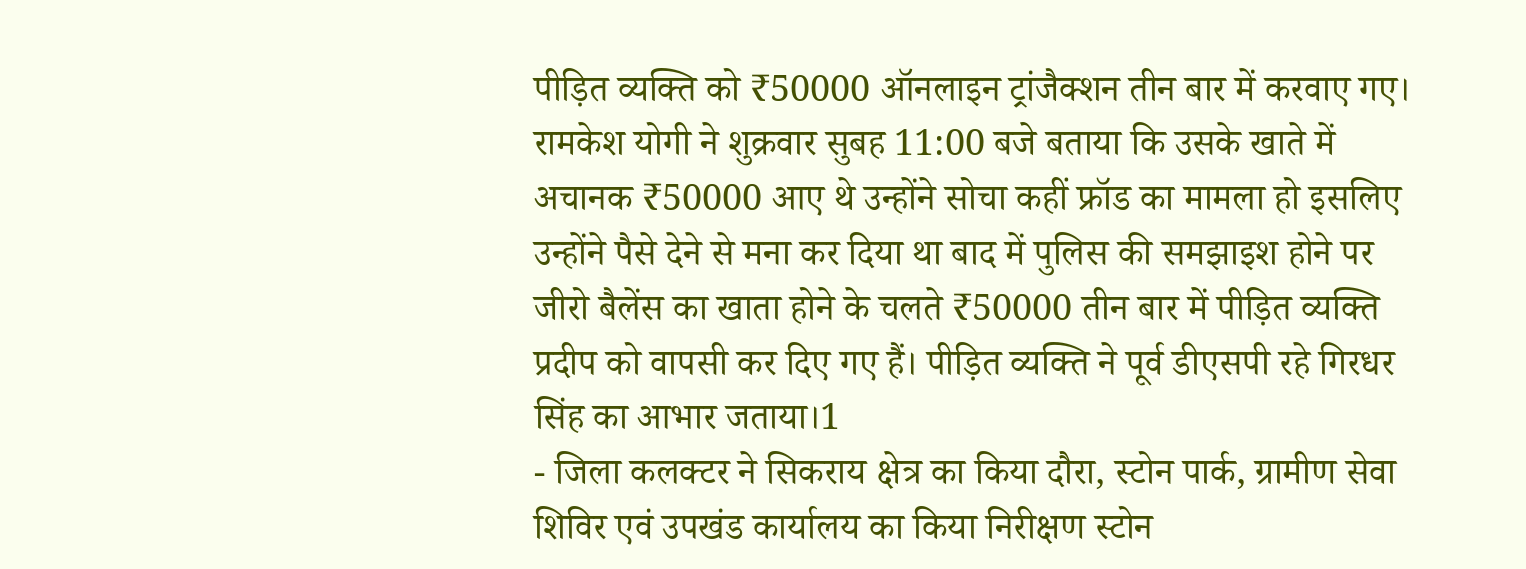पीड़ित व्यक्ति को ₹50000 ऑनलाइन ट्रांजैक्शन तीन बार में करवाए गए। रामकेश योगी ने शुक्रवार सुबह 11:00 बजे बताया कि उसके खाते में अचानक ₹50000 आए थे उन्होंने सोचा कहीं फ्रॉड का मामला हो इसलिए उन्होंने पैसे देने से मना कर दिया था बाद में पुलिस की समझाइश होने पर जीरो बैलेंस का खाता होने के चलते ₹50000 तीन बार में पीड़ित व्यक्ति प्रदीप को वापसी कर दिए गए हैं। पीड़ित व्यक्ति ने पूर्व डीएसपी रहे गिरधर सिंह का आभार जताया।1
- जिला कलक्टर ने सिकराय क्षेत्र का किया दौरा, स्टोन पार्क, ग्रामीण सेवा शिविर एवं उपखंड कार्यालय का किया निरीक्षण स्टोन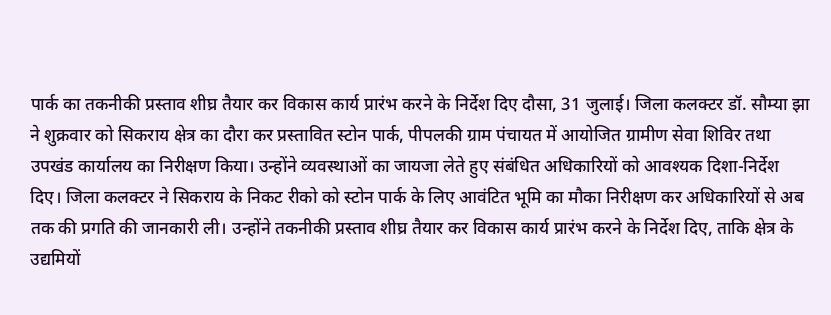पार्क का तकनीकी प्रस्ताव शीघ्र तैयार कर विकास कार्य प्रारंभ करने के निर्देश दिए दौसा, 31 जुलाई। जिला कलक्टर डॉ. सौम्या झा ने शुक्रवार को सिकराय क्षेत्र का दौरा कर प्रस्तावित स्टोन पार्क, पीपलकी ग्राम पंचायत में आयोजित ग्रामीण सेवा शिविर तथा उपखंड कार्यालय का निरीक्षण किया। उन्होंने व्यवस्थाओं का जायजा लेते हुए संबंधित अधिकारियों को आवश्यक दिशा-निर्देश दिए। जिला कलक्टर ने सिकराय के निकट रीको को स्टोन पार्क के लिए आवंटित भूमि का मौका निरीक्षण कर अधिकारियों से अब तक की प्रगति की जानकारी ली। उन्होंने तकनीकी प्रस्ताव शीघ्र तैयार कर विकास कार्य प्रारंभ करने के निर्देश दिए, ताकि क्षेत्र के उद्यमियों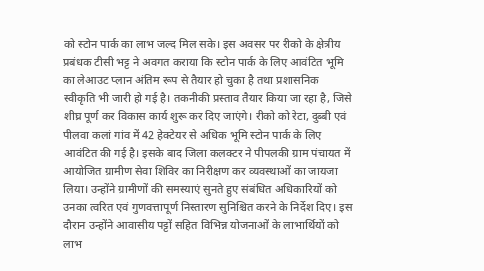को स्टोन पार्क का लाभ जल्द मिल सके। इस अवसर पर रीको के क्षेत्रीय प्रबंधक टीसी भट्ट ने अवगत कराया कि स्टोन पार्क के लिए आवंटित भूमि का लेआउट प्लान अंतिम रूप से तैयार हो चुका है तथा प्रशासनिक स्वीकृति भी जारी हो गई है। तकनीकी प्रस्ताव तैयार किया जा रहा है, जिसे शीघ्र पूर्ण कर विकास कार्य शुरू कर दिए जाएंगे। रीको को रेटा, दुब्बी एवं पीलवा कलां गांव में 42 हेक्टेयर से अधिक भूमि स्टोन पार्क के लिए आवंटित की गई है। इसके बाद जिला कलक्टर ने पीपलकी ग्राम पंचायत में आयोजित ग्रामीण सेवा शिविर का निरीक्षण कर व्यवस्थाओं का जायजा लिया। उन्होंने ग्रामीणों की समस्याएं सुनते हुए संबंधित अधिकारियों को उनका त्वरित एवं गुणवत्तापूर्ण निस्तारण सुनिश्चित करने के निर्देश दिए। इस दौरान उन्होंने आवासीय पट्टों सहित विभिन्न योजनाओं के लाभार्थियों को लाभ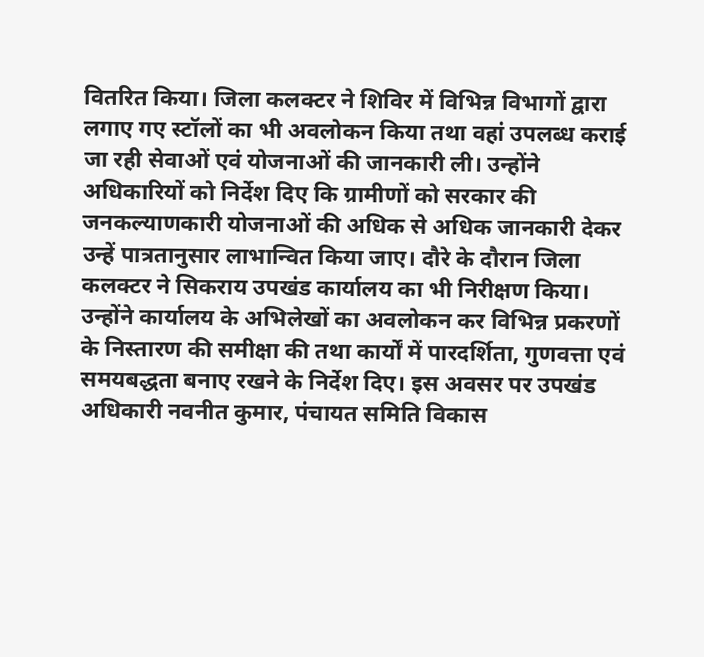वितरित किया। जिला कलक्टर ने शिविर में विभिन्न विभागों द्वारा लगाए गए स्टॉलों का भी अवलोकन किया तथा वहां उपलब्ध कराई जा रही सेवाओं एवं योजनाओं की जानकारी ली। उन्होंने अधिकारियों को निर्देश दिए कि ग्रामीणों को सरकार की जनकल्याणकारी योजनाओं की अधिक से अधिक जानकारी देकर उन्हें पात्रतानुसार लाभान्वित किया जाए। दौरे के दौरान जिला कलक्टर ने सिकराय उपखंड कार्यालय का भी निरीक्षण किया। उन्होंने कार्यालय के अभिलेखों का अवलोकन कर विभिन्न प्रकरणों के निस्तारण की समीक्षा की तथा कार्यों में पारदर्शिता, गुणवत्ता एवं समयबद्धता बनाए रखने के निर्देश दिए। इस अवसर पर उपखंड अधिकारी नवनीत कुमार, पंचायत समिति विकास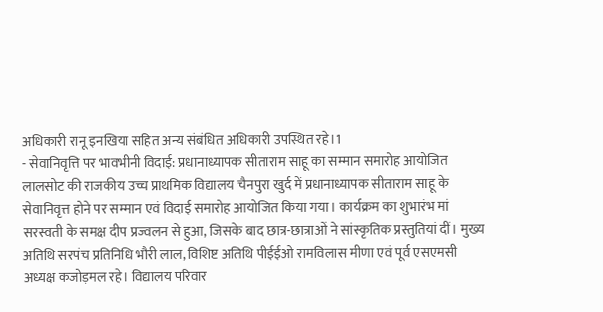अधिकारी रानू इनखिया सहित अन्य संबंधित अधिकारी उपस्थित रहे।1
- सेवानिवृत्ति पर भावभीनी विदाई: प्रधानाध्यापक सीताराम साहू का सम्मान समारोह आयोजित लालसोट की राजकीय उच्च प्राथमिक विद्यालय चैनपुरा खुर्द में प्रधानाध्यापक सीताराम साहू के सेवानिवृत्त होने पर सम्मान एवं विदाई समारोह आयोजित किया गया। कार्यक्रम का शुभारंभ मां सरस्वती के समक्ष दीप प्रज्वलन से हुआ, जिसके बाद छात्र-छात्राओं ने सांस्कृतिक प्रस्तुतियां दीं। मुख्य अतिथि सरपंच प्रतिनिधि भौरी लाल, विशिष्ट अतिथि पीईईओ रामविलास मीणा एवं पूर्व एसएमसी अध्यक्ष कजोड़मल रहे। विद्यालय परिवार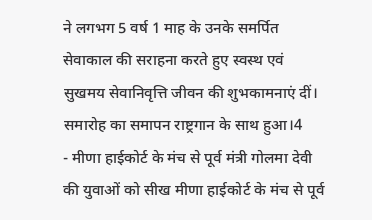ने लगभग 5 वर्ष 1 माह के उनके समर्पित सेवाकाल की सराहना करते हुए स्वस्थ एवं सुखमय सेवानिवृत्ति जीवन की शुभकामनाएं दीं। समारोह का समापन राष्ट्रगान के साथ हुआ।4
- मीणा हाईकोर्ट के मंच से पूर्व मंत्री गोलमा देवी की युवाओं को सीख मीणा हाईकोर्ट के मंच से पूर्व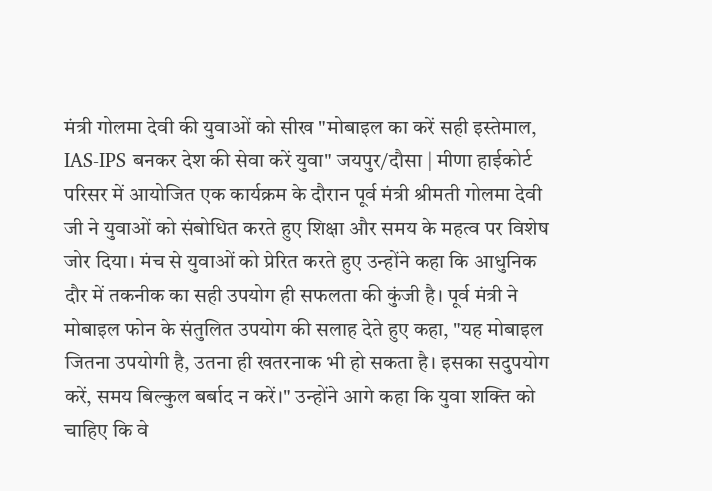मंत्री गोलमा देवी की युवाओं को सीख "मोबाइल का करें सही इस्तेमाल, IAS-IPS बनकर देश की सेवा करें युवा" जयपुर/दौसा | मीणा हाईकोर्ट परिसर में आयोजित एक कार्यक्रम के दौरान पूर्व मंत्री श्रीमती गोलमा देवी जी ने युवाओं को संबोधित करते हुए शिक्षा और समय के महत्व पर विशेष जोर दिया। मंच से युवाओं को प्रेरित करते हुए उन्होंने कहा कि आधुनिक दौर में तकनीक का सही उपयोग ही सफलता की कुंजी है। पूर्व मंत्री ने मोबाइल फोन के संतुलित उपयोग की सलाह देते हुए कहा, "यह मोबाइल जितना उपयोगी है, उतना ही खतरनाक भी हो सकता है। इसका सदुपयोग करें, समय बिल्कुल बर्बाद न करें।" उन्होंने आगे कहा कि युवा शक्ति को चाहिए कि वे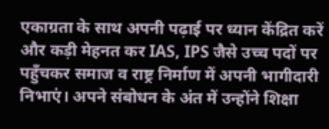एकाग्रता के साथ अपनी पढ़ाई पर ध्यान केंद्रित करें और कड़ी मेहनत कर IAS, IPS जैसे उच्च पदों पर पहुँचकर समाज व राष्ट्र निर्माण में अपनी भागीदारी निभाएं। अपने संबोधन के अंत में उन्होंने शिक्षा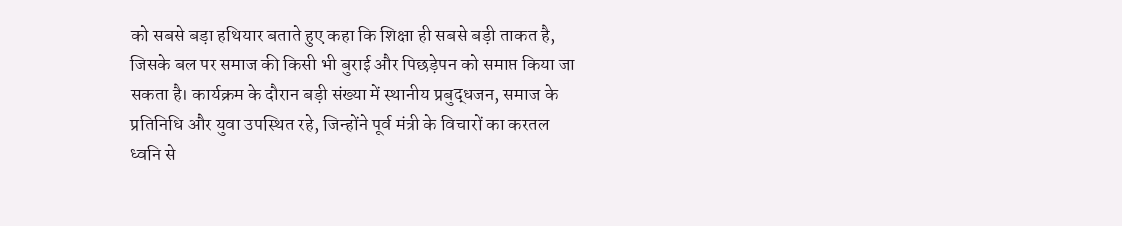को सबसे बड़ा हथियार बताते हुए कहा कि शिक्षा ही सबसे बड़ी ताकत है, जिसके बल पर समाज की किसी भी बुराई और पिछड़ेपन को समाप्त किया जा सकता है। कार्यक्रम के दौरान बड़ी संख्या में स्थानीय प्रबुद्धजन, समाज के प्रतिनिधि और युवा उपस्थित रहे, जिन्होंने पूर्व मंत्री के विचारों का करतल ध्वनि से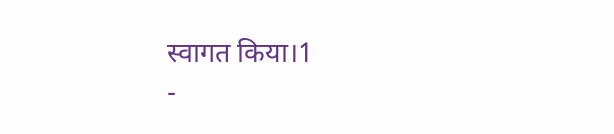स्वागत किया।1
-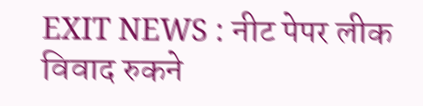EXIT NEWS : नीट पेपर लीक विवाद रुकने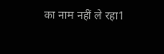का नाम नहीं ले रहा1